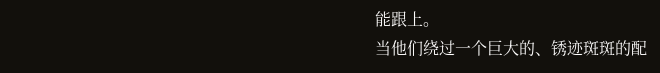能跟上。
当他们绕过一个巨大的、锈迹斑斑的配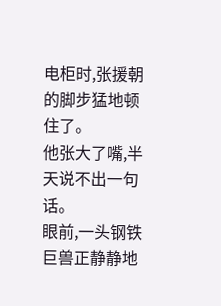电柜时,张援朝的脚步猛地顿住了。
他张大了嘴,半天说不出一句话。
眼前,一头钢铁巨兽正静静地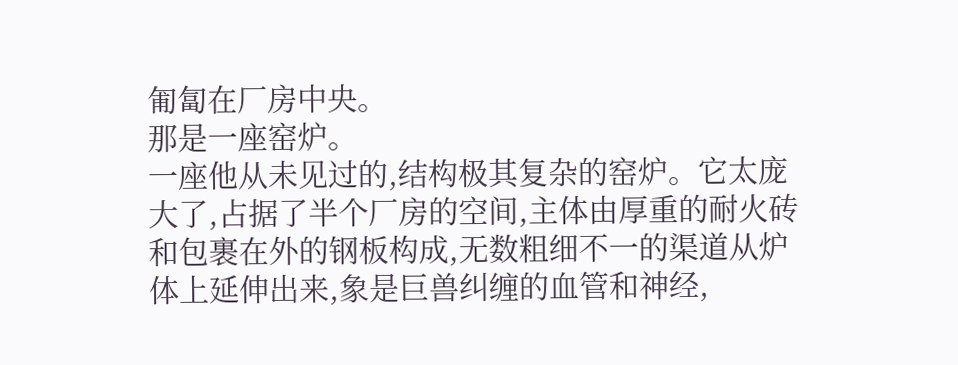匍匐在厂房中央。
那是一座窑炉。
一座他从未见过的,结构极其复杂的窑炉。它太庞大了,占据了半个厂房的空间,主体由厚重的耐火砖和包裹在外的钢板构成,无数粗细不一的渠道从炉体上延伸出来,象是巨兽纠缠的血管和神经,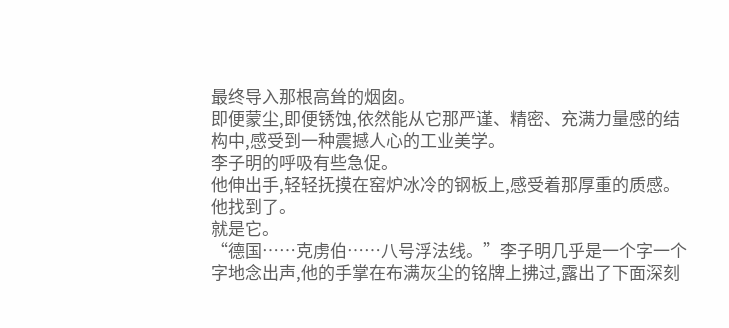最终导入那根高耸的烟囱。
即便蒙尘,即便锈蚀,依然能从它那严谨、精密、充满力量感的结构中,感受到一种震撼人心的工业美学。
李子明的呼吸有些急促。
他伸出手,轻轻抚摸在窑炉冰冷的钢板上,感受着那厚重的质感。
他找到了。
就是它。
“德国……克虏伯……八号浮法线。”李子明几乎是一个字一个字地念出声,他的手掌在布满灰尘的铭牌上拂过,露出了下面深刻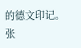的德文印记。
张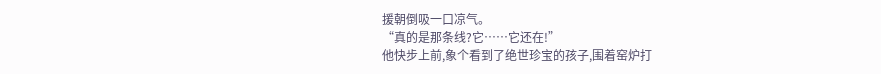援朝倒吸一口凉气。
“真的是那条线?它……它还在!”
他快步上前,象个看到了绝世珍宝的孩子,围着窑炉打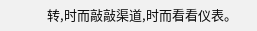转,时而敲敲渠道,时而看看仪表。